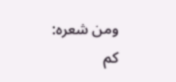ومن شعره:
كم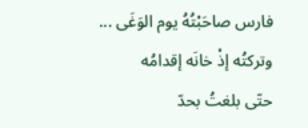فارس صاحَبْتُهُ يوم الوَغَى ... وتركتُه إذْ خانَه إقدامُه
حتّى بلغتُ بحدّ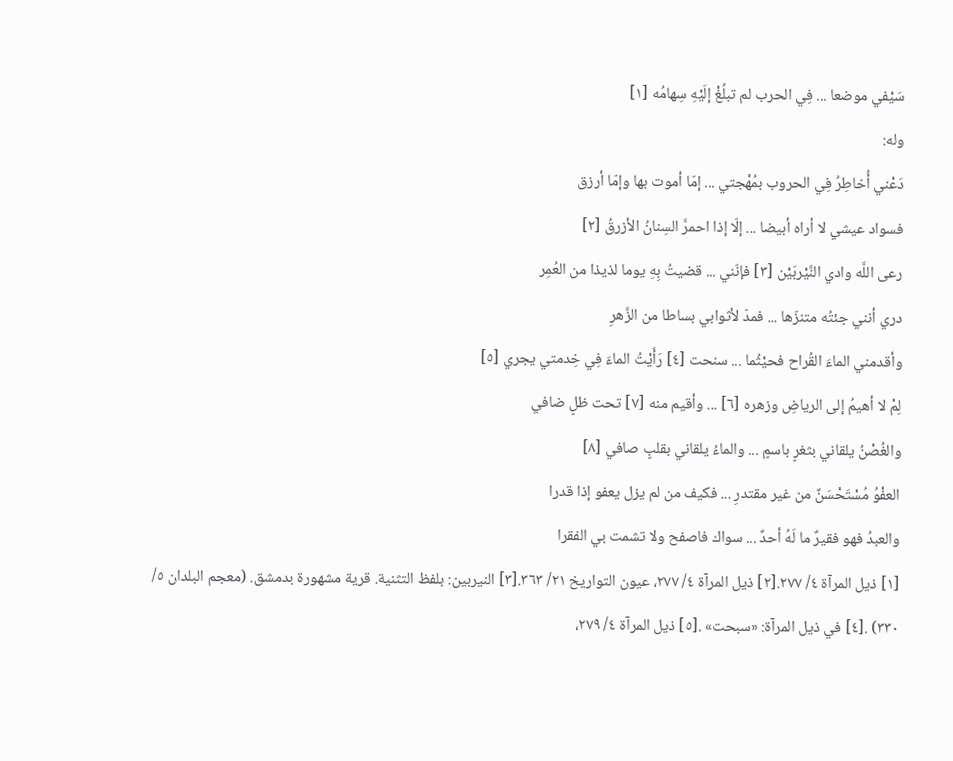سَيْفي موضعا ... فِي الحرب لم تبلُغْ إلَيْهِ سِهامُه [١]
وله:
دَعْني أُخاطِرُ فِي الحروب بمُهْجتي ... إمّا أموت بها وإمّا أرزق
فسواد عيشي لا أراه أبيضا ... إلّا إذا احمرَّ السِنانُ الأزرقُ [٢]
رعى اللَّه وادي النَّيْربَيْن [٣] فإنّني ... قضيتُ بِهِ يوما لذيذا من العُمِر
دري أنني جئتُه متنزّها ... فمدّ لأثوابي بساطا من الزَّهرِ
وأقدمني الماءَ القُراح فحيْثُما ... سنحت [٤] رَأَيْتُ الماءَ فِي خِدمتي يجري [٥]
لِمْ لا أهيمُ إلى الرياضِ وزهره [٦] ... وأقيم منه [٧] تحت ظلٍ ضافي
والغُصْنُ يلقاني بثغرٍ باسمٍ ... والماءُ يلقاني بقلبٍ صافي [٨]
العفْوُ مُسْتَحْسَنٌ من غير مقتدرِ ... فكيف من لم يزل يعفو إذا قدرا
والعبدُ فهو فقيرٌ ما لَهُ أحدٌ ... سواك فاصفح ولا تشمت بي الفقرا
[١] ذيل المرآة ٤/ ٢٧٧.[٢] ذيل المرآة ٤/ ٢٧٧، عيون التواريخ ٢١/ ٣٦٣.[٣] النيربين: بلفظ التثنية. قرية مشهورة بدمشق. (معجم البلدان ٥/ ٣٣٠) .[٤] في ذيل المرآة: «سبحت» .[٥] ذيل المرآة ٤/ ٢٧٩،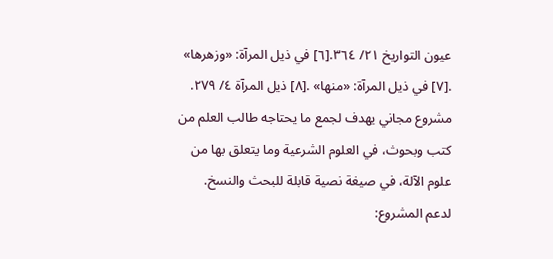عيون التواريخ ٢١/ ٣٦٤.[٦] في ذيل المرآة: «وزهرها» .[٧] في ذيل المرآة: «منها» .[٨] ذيل المرآة ٤/ ٢٧٩.
مشروع مجاني يهدف لجمع ما يحتاجه طالب العلم من كتب وبحوث، في العلوم الشرعية وما يتعلق بها من علوم الآلة، في صيغة نصية قابلة للبحث والنسخ.
لدعم المشروع: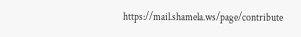https://mail.shamela.ws/page/contribute